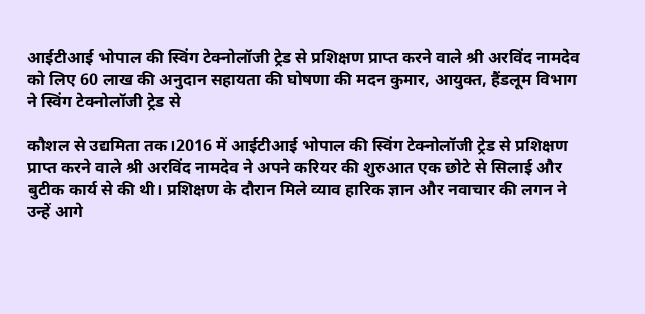आईटीआई भोपाल की स्विंग टेक्नोलॉजी ट्रेड से प्रशिक्षण प्राप्त करने वाले श्री अरविंद नामदेव को लिए 60 लाख की अनुदान सहायता की घोषणा की मदन कुमार, आयुक्त, हैंडलूम विभाग ने स्विंग टेक्नोलॉजी ट्रेड से

कौशल से उद्यमिता तक।2016 में आईटीआई भोपाल की स्विंग टेक्नोलॉजी ट्रेड से प्रशिक्षण प्राप्त करने वाले श्री अरविंद नामदेव ने अपने करियर की शुरुआत एक छोटे से सिलाई और बुटीक कार्य से की थी। प्रशिक्षण के दौरान मिले व्याव हारिक ज्ञान और नवाचार की लगन ने उन्हें आगे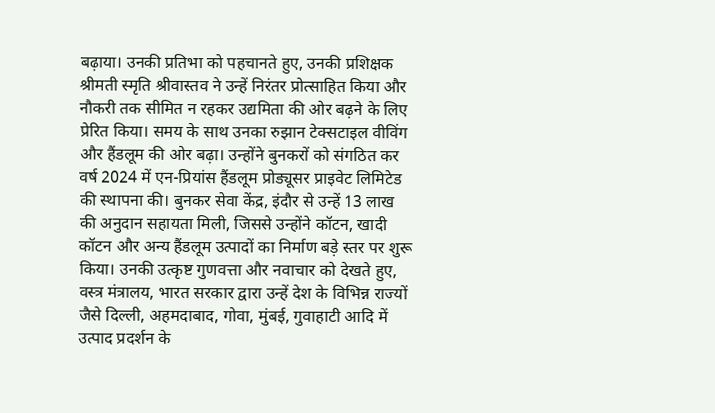बढ़ाया। उनकी प्रतिभा को पहचानते हुए, उनकी प्रशिक्षक श्रीमती स्मृति श्रीवास्तव ने उन्हें निरंतर प्रोत्साहित किया और नौकरी तक सीमित न रहकर उद्यमिता की ओर बढ़ने के लिए प्रेरित किया। समय के साथ उनका रुझान टेक्सटाइल वीविंग और हैंडलूम की ओर बढ़ा। उन्होंने बुनकरों को संगठित कर वर्ष 2024 में एन-प्रियांस हैंडलूम प्रोड्यूसर प्राइवेट लिमिटेड की स्थापना की। बुनकर सेवा केंद्र, इंदौर से उन्हें 13 लाख की अनुदान सहायता मिली, जिससे उन्होंने कॉटन, खादी कॉटन और अन्य हैंडलूम उत्पादों का निर्माण बड़े स्तर पर शुरू किया। उनकी उत्कृष्ट गुणवत्ता और नवाचार को देखते हुए, वस्त्र मंत्रालय, भारत सरकार द्वारा उन्हें देश के विभिन्न राज्यों जैसे दिल्ली, अहमदाबाद, गोवा, मुंबई, गुवाहाटी आदि में उत्पाद प्रदर्शन के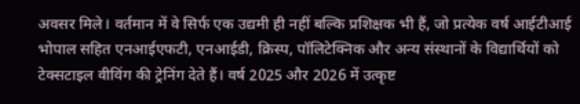अवसर मिले। वर्तमान में वे सिर्फ एक उद्यमी ही नहीं बल्कि प्रशिक्षक भी हैं, जो प्रत्येक वर्ष आईटीआई भोपाल सहित एनआईएफटी, एनआईडी, क्रिस्प, पॉलिटेक्निक और अन्य संस्थानों के विद्यार्थियों को टेक्सटाइल वीविंग की ट्रेनिंग देते हैं। वर्ष 2025 और 2026 में उत्कृष्ट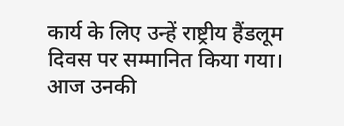कार्य के लिए उन्हें राष्ट्रीय हैंडलूम दिवस पर सम्मानित किया गया। आज उनकी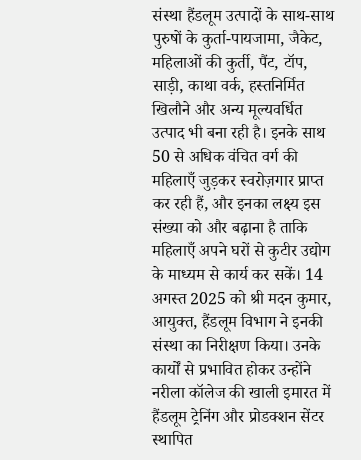संस्था हैंडलूम उत्पादों के साथ-साथ पुरुषों के कुर्ता-पायजामा, जैकेट, महिलाओं की कुर्ती, पैंट, टॉप, साड़ी, काथा वर्क, हस्तनिर्मित खिलौने और अन्य मूल्यवर्धित उत्पाद भी बना रही है। इनके साथ 50 से अधिक वंचित वर्ग की महिलाएँ जुड़कर स्वरोज़गार प्राप्त कर रही हैं, और इनका लक्ष्य इस संख्या को और बढ़ाना है ताकि महिलाएँ अपने घरों से कुटीर उद्योग के माध्यम से कार्य कर सकें। 14 अगस्त 2025 को श्री मदन कुमार, आयुक्त, हैंडलूम विभाग ने इनकी संस्था का निरीक्षण किया। उनके कार्यों से प्रभावित होकर उन्होंने नरीला कॉलेज की खाली इमारत में हैंडलूम ट्रेनिंग और प्रोडक्शन सेंटर स्थापित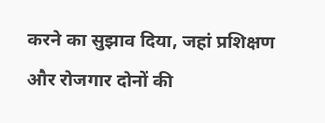करने का सुझाव दिया, जहां प्रशिक्षण और रोजगार दोनों की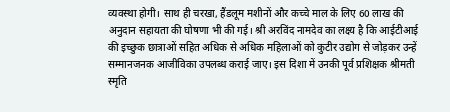व्यवस्था होगी। साथ ही चरखा, हैंडलूम मशीनों और कच्चे माल के लिए 60 लाख की अनुदान सहायता की घोषणा भी की गई। श्री अरविंद नामदेव का लक्ष्य है कि आईटीआई की इच्छुक छात्राओं सहित अधिक से अधिक महिलाओं को कुटीर उद्योग से जोड़कर उन्हें सम्मानजनक आजीविका उपलब्ध कराई जाए। इस दिशा में उनकी पूर्व प्रशिक्षक श्रीमती स्मृति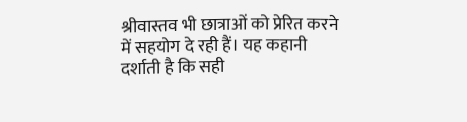श्रीवास्तव भी छात्राओं को प्रेरित करने में सहयोग दे रही हैं। यह कहानी दर्शाती है कि सही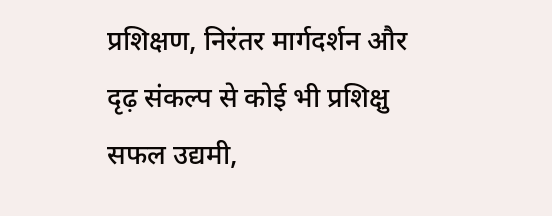प्रशिक्षण, निरंतर मार्गदर्शन और दृढ़ संकल्प से कोई भी प्रशिक्षु सफल उद्यमी,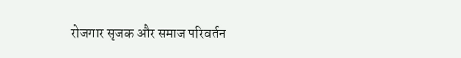रोजगार सृजक और समाज परिवर्तन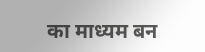का माध्यम बन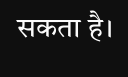सकता है।